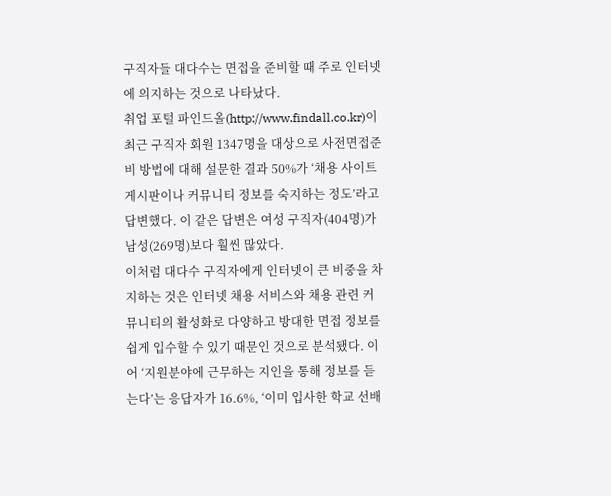구직자들 대다수는 면접을 준비할 때 주로 인터넷에 의지하는 것으로 나타났다.
취업 포털 파인드올(http://www.findall.co.kr)이 최근 구직자 회원 1347명을 대상으로 사전면접준비 방법에 대해 설문한 결과 50%가 ‘채용 사이트 게시판이나 커뮤니티 정보를 숙지하는 정도’라고 답변했다. 이 같은 답변은 여성 구직자(404명)가 남성(269명)보다 훨씬 많았다.
이처럼 대다수 구직자에게 인터넷이 큰 비중을 차지하는 것은 인터넷 채용 서비스와 채용 관련 커뮤니티의 활성화로 다양하고 방대한 면접 정보를 쉽게 입수할 수 있기 때문인 것으로 분석됐다. 이어 ‘지원분야에 근무하는 지인을 통해 정보를 듣는다’는 응답자가 16.6%, ‘이미 입사한 학교 선배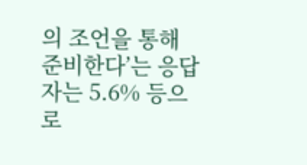의 조언을 통해 준비한다’는 응답자는 5.6% 등으로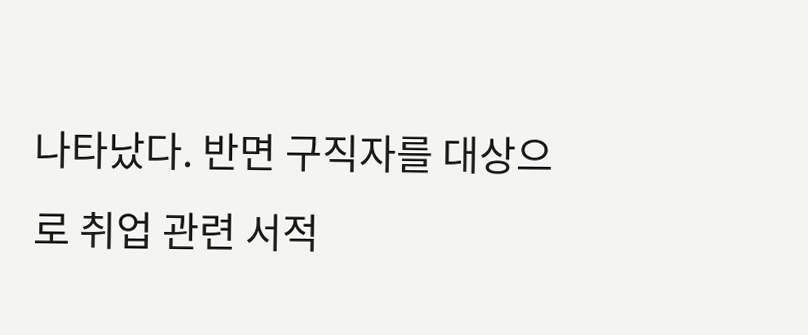나타났다. 반면 구직자를 대상으로 취업 관련 서적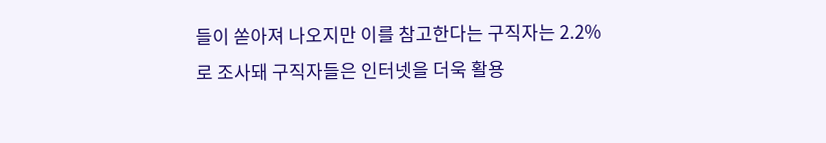들이 쏟아져 나오지만 이를 참고한다는 구직자는 2.2%로 조사돼 구직자들은 인터넷을 더욱 활용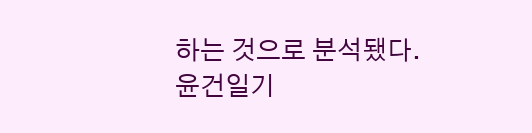하는 것으로 분석됐다.
윤건일기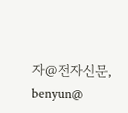자@전자신문, benyun@